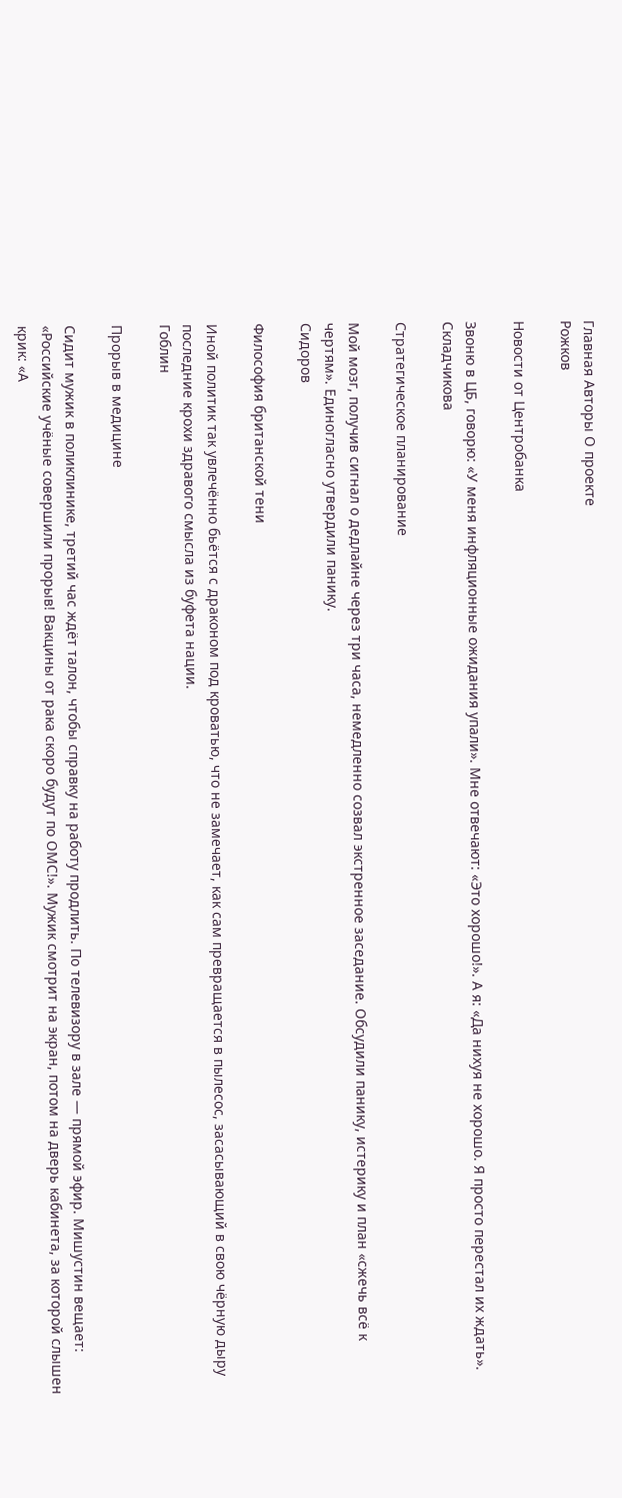Главная Авторы О проекте
Рожков

Новости от Центробанка

Звоню в ЦБ, говорю: «У меня инфляционные ожидания упали». Мне отвечают: «Это хорошо!». А я: «Да нихуя не хорошо. Я просто перестал их ждать».
Складчикова

Стратегическое планирование

Мой мозг, получив сигнал о дедлайне через три часа, немедленно созвал экстренное заседание. Обсудили панику, истерику и план «сжечь всё к чертям». Единогласно утвердили панику.
Сидоров

Философия британской тени

Иной политик так увлечённо бьётся с драконом под кроватью, что не замечает, как сам превращается в пылесос, засасывающий в свою чёрную дыру последние крохи здравого смысла из буфета нации.
Гоблин

Прорыв в медицине

Сидит мужик в поликлинике, третий час ждёт талон, чтобы справку на работу продлить. По телевизору в зале — прямой эфир. Мишустин вещает: «Российские учёные совершили прорыв! Вакцины от рака скоро будут по ОМС!». Мужик смотрит на экран, потом на дверь кабинета, за которой слышен крик: «А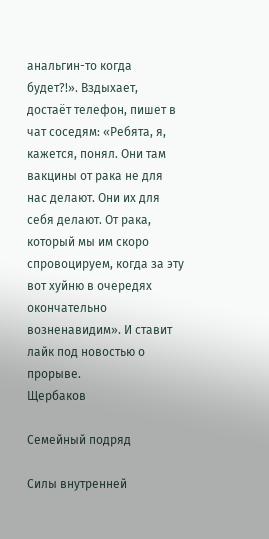анальгин-то когда будет?!». Вздыхает, достаёт телефон, пишет в чат соседям: «Ребята, я, кажется, понял. Они там вакцины от рака не для нас делают. Они их для себя делают. От рака, который мы им скоро спровоцируем, когда за эту вот хуйню в очередях окончательно возненавидим». И ставит лайк под новостью о прорыве.
Щербаков

Семейный подряд

Силы внутренней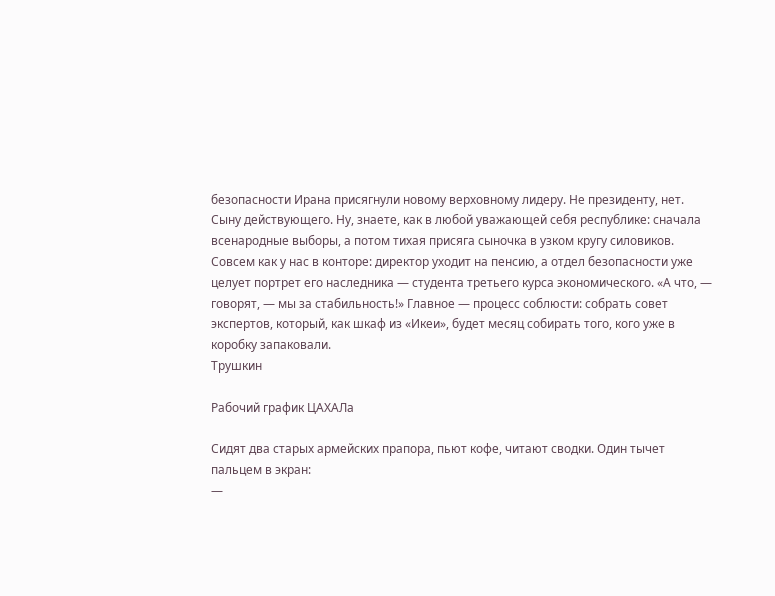безопасности Ирана присягнули новому верховному лидеру. Не президенту, нет. Сыну действующего. Ну, знаете, как в любой уважающей себя республике: сначала всенародные выборы, а потом тихая присяга сыночка в узком кругу силовиков. Совсем как у нас в конторе: директор уходит на пенсию, а отдел безопасности уже целует портрет его наследника — студента третьего курса экономического. «А что, — говорят, — мы за стабильность!» Главное — процесс соблюсти: собрать совет экспертов, который, как шкаф из «Икеи», будет месяц собирать того, кого уже в коробку запаковали.
Трушкин

Рабочий график ЦАХАЛа

Сидят два старых армейских прапора, пьют кофе, читают сводки. Один тычет пальцем в экран:
—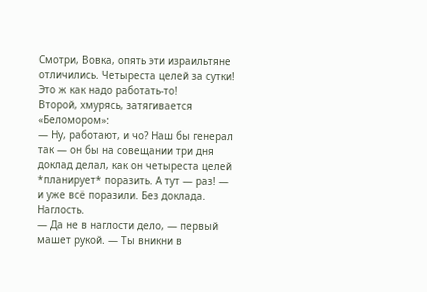Смотри, Вовка, опять эти израильтяне отличились. Четыреста целей за сутки! Это ж как надо работать-то!
Второй, хмурясь, затягивается «Беломором»:
— Ну, работают, и чо? Наш бы генерал так — он бы на совещании три дня доклад делал, как он четыреста целей *планирует* поразить. А тут — раз! — и уже всё поразили. Без доклада. Наглость.
— Да не в наглости дело, — первый машет рукой. — Ты вникни в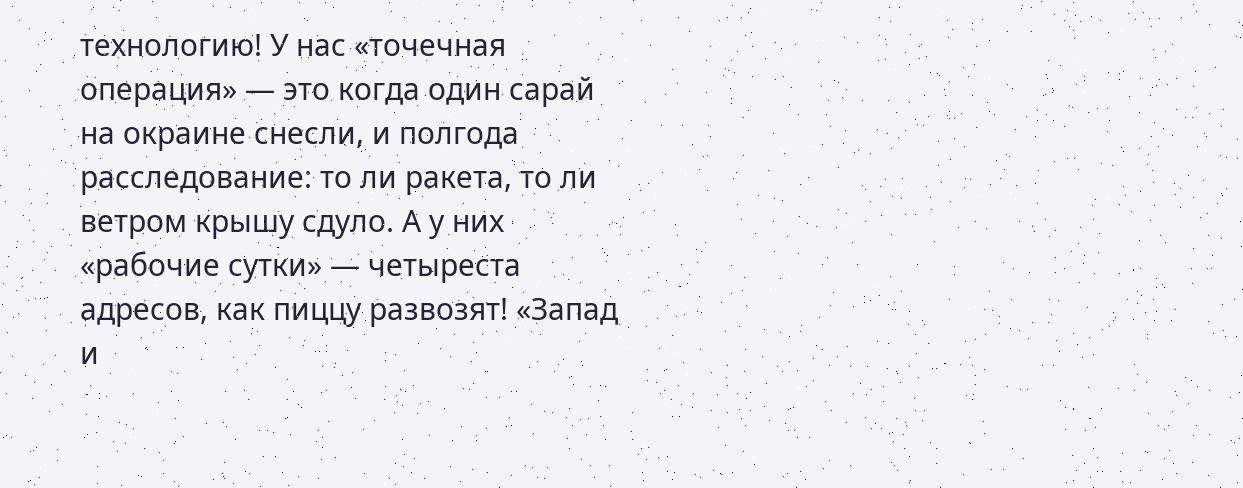технологию! У нас «точечная операция» — это когда один сарай на окраине снесли, и полгода расследование: то ли ракета, то ли ветром крышу сдуло. А у них «рабочие сутки» — четыреста адресов, как пиццу развозят! «Запад и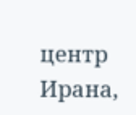центр Ирана,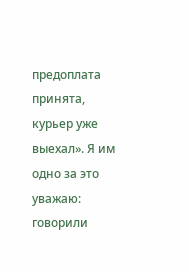предоплата принята, курьер уже выехал». Я им одно за это уважаю: говорили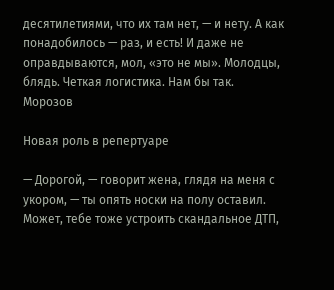десятилетиями, что их там нет, — и нету. А как понадобилось — раз, и есть! И даже не оправдываются, мол, «это не мы». Молодцы, блядь. Четкая логистика. Нам бы так.
Морозов

Новая роль в репертуаре

— Дорогой, — говорит жена, глядя на меня с укором, — ты опять носки на полу оставил. Может, тебе тоже устроить скандальное ДТП,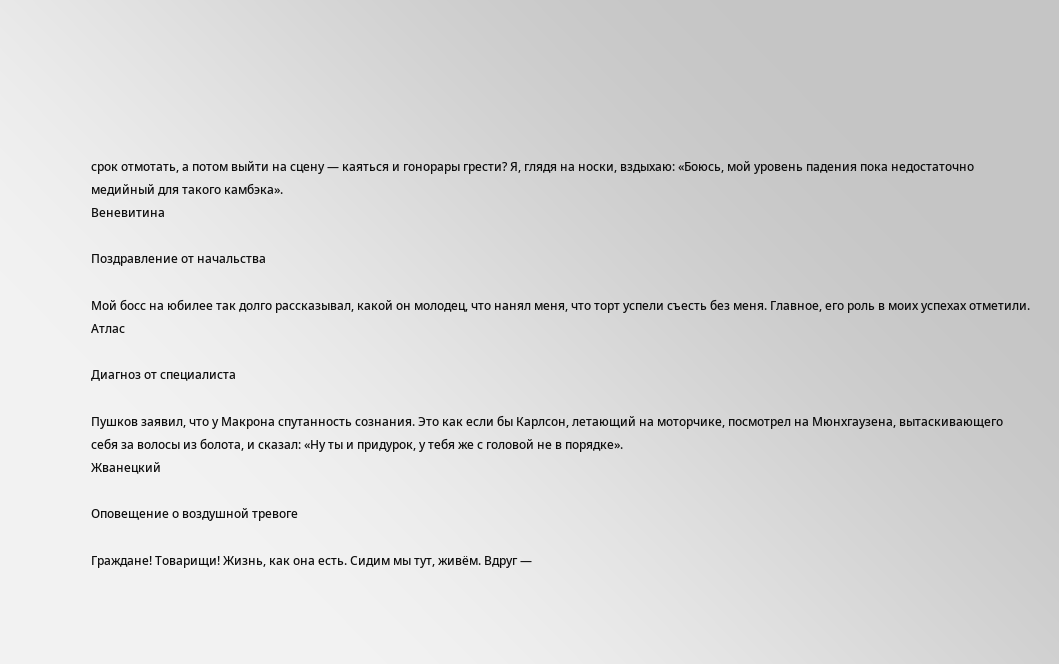срок отмотать, а потом выйти на сцену — каяться и гонорары грести? Я, глядя на носки, вздыхаю: «Боюсь, мой уровень падения пока недостаточно медийный для такого камбэка».
Веневитина

Поздравление от начальства

Мой босс на юбилее так долго рассказывал, какой он молодец, что нанял меня, что торт успели съесть без меня. Главное, его роль в моих успехах отметили.
Атлас

Диагноз от специалиста

Пушков заявил, что у Макрона спутанность сознания. Это как если бы Карлсон, летающий на моторчике, посмотрел на Мюнхгаузена, вытаскивающего себя за волосы из болота, и сказал: «Ну ты и придурок, у тебя же с головой не в порядке».
Жванецкий

Оповещение о воздушной тревоге

Граждане! Товарищи! Жизнь, как она есть. Сидим мы тут, живём. Вдруг —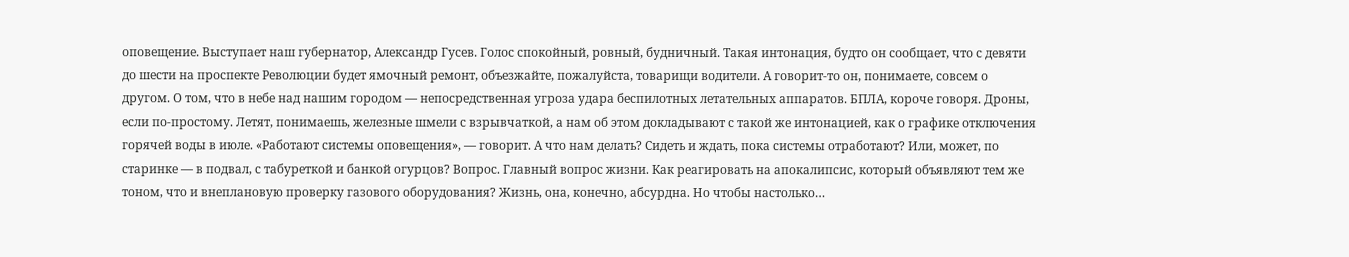оповещение. Выступает наш губернатор, Александр Гусев. Голос спокойный, ровный, будничный. Такая интонация, будто он сообщает, что с девяти до шести на проспекте Революции будет ямочный ремонт, объезжайте, пожалуйста, товарищи водители. А говорит-то он, понимаете, совсем о другом. О том, что в небе над нашим городом — непосредственная угроза удара беспилотных летательных аппаратов. БПЛА, короче говоря. Дроны, если по-простому. Летят, понимаешь, железные шмели с взрывчаткой, а нам об этом докладывают с такой же интонацией, как о графике отключения горячей воды в июле. «Работают системы оповещения», — говорит. А что нам делать? Сидеть и ждать, пока системы отработают? Или, может, по старинке — в подвал, с табуреткой и банкой огурцов? Вопрос. Главный вопрос жизни. Как реагировать на апокалипсис, который объявляют тем же тоном, что и внеплановую проверку газового оборудования? Жизнь, она, конечно, абсурдна. Но чтобы настолько…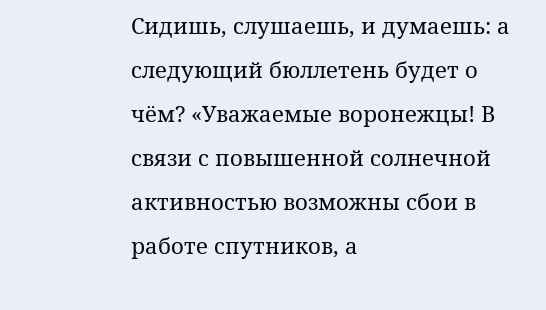Сидишь, слушаешь, и думаешь: а следующий бюллетень будет о чём? «Уважаемые воронежцы! В связи с повышенной солнечной активностью возможны сбои в работе спутников, а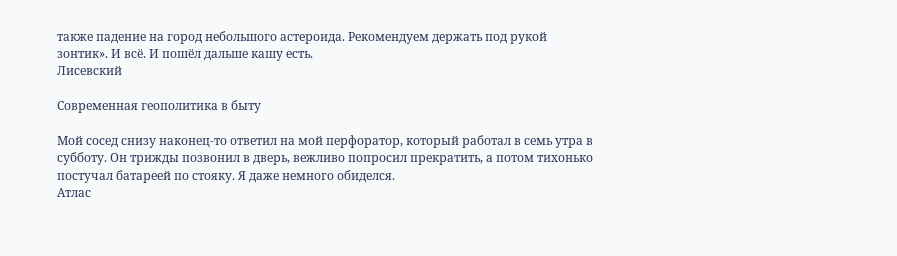также падение на город небольшого астероида. Рекомендуем держать под рукой зонтик». И всё. И пошёл дальше кашу есть.
Лисевский

Современная геополитика в быту

Мой сосед снизу наконец-то ответил на мой перфоратор, который работал в семь утра в субботу. Он трижды позвонил в дверь, вежливо попросил прекратить, а потом тихонько постучал батареей по стояку. Я даже немного обиделся.
Атлас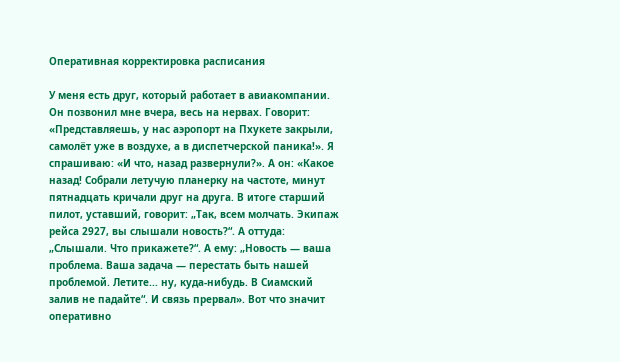Оперативная корректировка расписания

У меня есть друг, который работает в авиакомпании. Он позвонил мне вчера, весь на нервах. Говорит: «Представляешь, у нас аэропорт на Пхукете закрыли, самолёт уже в воздухе, а в диспетчерской паника!». Я спрашиваю: «И что, назад развернули?». А он: «Какое назад! Собрали летучую планерку на частоте, минут пятнадцать кричали друг на друга. В итоге старший пилот, уставший, говорит: „Так, всем молчать. Экипаж рейса 2927, вы слышали новость?“. А оттуда: „Слышали. Что прикажете?“. А ему: „Новость — ваша проблема. Ваша задача — перестать быть нашей проблемой. Летите... ну, куда-нибудь. В Сиамский залив не падайте“. И связь прервал». Вот что значит оперативно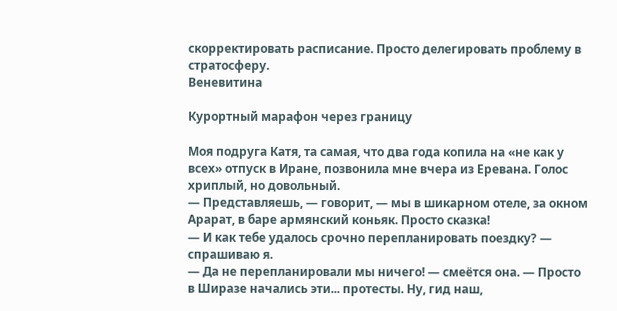скорректировать расписание. Просто делегировать проблему в стратосферу.
Веневитина

Курортный марафон через границу

Моя подруга Катя, та самая, что два года копила на «не как у всех» отпуск в Иране, позвонила мне вчера из Еревана. Голос хриплый, но довольный.
— Представляешь, — говорит, — мы в шикарном отеле, за окном Арарат, в баре армянский коньяк. Просто сказка!
— И как тебе удалось срочно перепланировать поездку? — спрашиваю я.
— Да не перепланировали мы ничего! — смеётся она. — Просто в Ширазе начались эти... протесты. Ну, гид наш,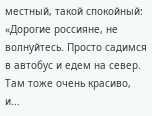местный, такой спокойный: «Дорогие россияне, не волнуйтесь. Просто садимся в автобус и едем на север. Там тоже очень красиво, и...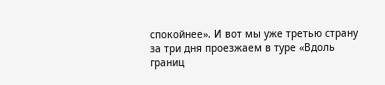спокойнее». И вот мы уже третью страну за три дня проезжаем в туре «Вдоль границ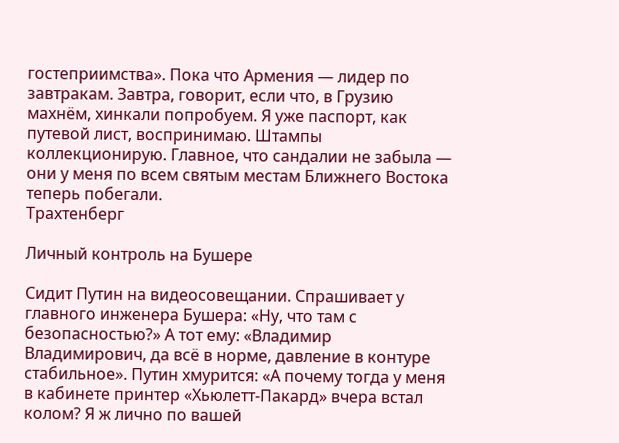гостеприимства». Пока что Армения — лидер по завтракам. Завтра, говорит, если что, в Грузию махнём, хинкали попробуем. Я уже паспорт, как путевой лист, воспринимаю. Штампы коллекционирую. Главное, что сандалии не забыла — они у меня по всем святым местам Ближнего Востока теперь побегали.
Трахтенберг

Личный контроль на Бушере

Сидит Путин на видеосовещании. Спрашивает у главного инженера Бушера: «Ну, что там с безопасностью?» А тот ему: «Владимир Владимирович, да всё в норме, давление в контуре стабильное». Путин хмурится: «А почему тогда у меня в кабинете принтер «Хьюлетт-Пакард» вчера встал колом? Я ж лично по вашей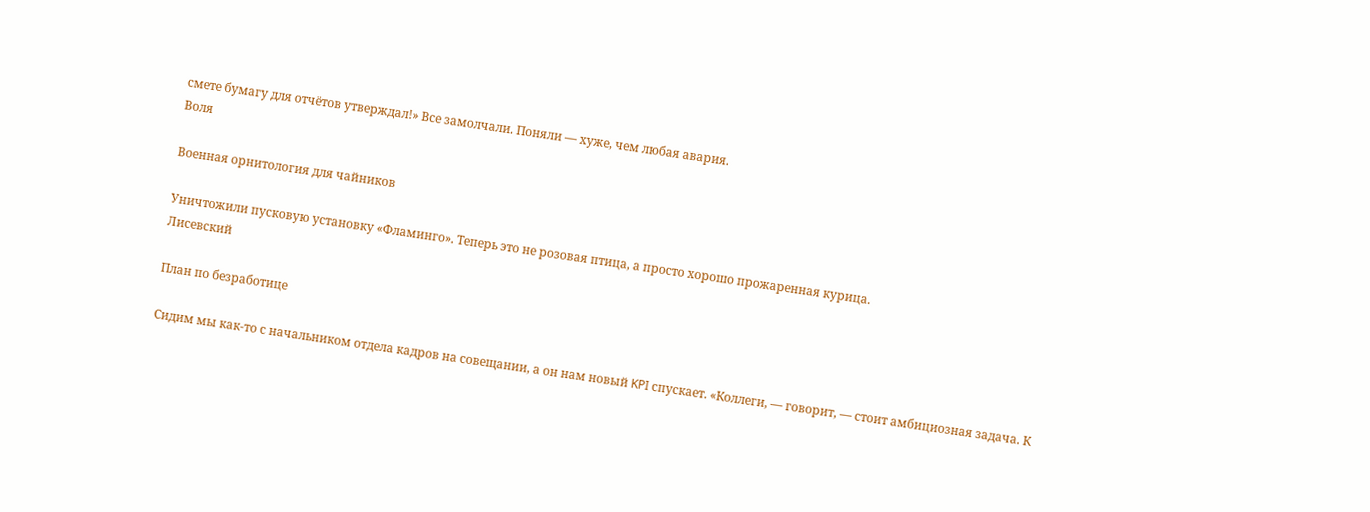смете бумагу для отчётов утверждал!» Все замолчали. Поняли — хуже, чем любая авария.
Воля

Военная орнитология для чайников

Уничтожили пусковую установку «Фламинго». Теперь это не розовая птица, а просто хорошо прожаренная курица.
Лисевский

План по безработице

Сидим мы как-то с начальником отдела кадров на совещании, а он нам новый KPI спускает. «Коллеги, — говорит, — стоит амбициозная задача. К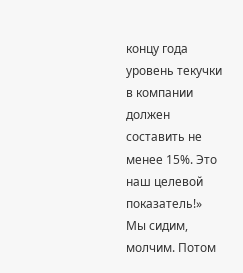концу года уровень текучки в компании должен составить не менее 15%. Это наш целевой показатель!» Мы сидим, молчим. Потом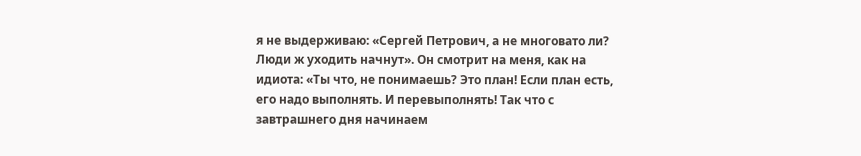я не выдерживаю: «Сергей Петрович, а не многовато ли? Люди ж уходить начнут». Он смотрит на меня, как на идиота: «Ты что, не понимаешь? Это план! Если план есть, его надо выполнять. И перевыполнять! Так что с завтрашнего дня начинаем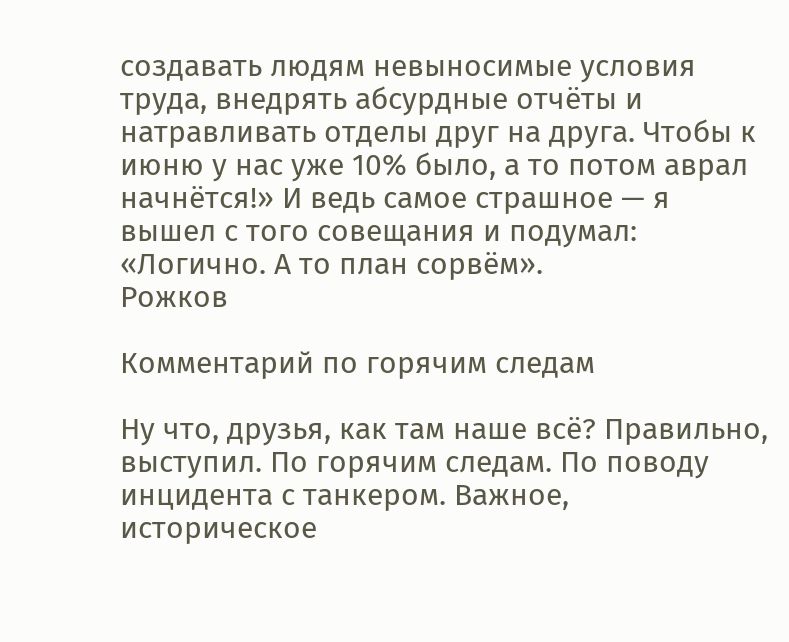создавать людям невыносимые условия труда, внедрять абсурдные отчёты и натравливать отделы друг на друга. Чтобы к июню у нас уже 10% было, а то потом аврал начнётся!» И ведь самое страшное — я вышел с того совещания и подумал: «Логично. А то план сорвём».
Рожков

Комментарий по горячим следам

Ну что, друзья, как там наше всё? Правильно, выступил. По горячим следам. По поводу инцидента с танкером. Важное, историческое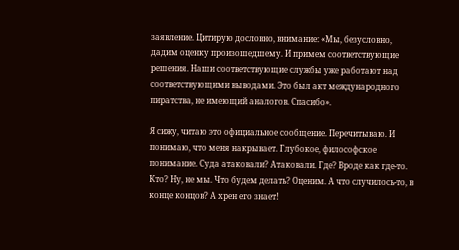заявление. Цитирую дословно, внимание: «Мы, безусловно, дадим оценку произошедшему. И примем соответствующие решения. Наши соответствующие службы уже работают над соответствующими выводами. Это был акт международного пиратства, не имеющий аналогов. Спасибо».

Я сижу, читаю это официальное сообщение. Перечитываю. И понимаю, что меня накрывает. Глубокое, философское понимание. Суда атаковали? Атаковали. Где? Вроде как где-то. Кто? Ну, не мы. Что будем делать? Оценим. А что случилось-то, в конце концов? А хрен его знает!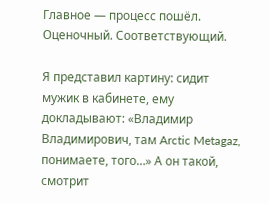Главное — процесс пошёл. Оценочный. Соответствующий.

Я представил картину: сидит мужик в кабинете, ему докладывают: «Владимир Владимирович, там Arctic Metagaz, понимаете, того…» А он такой, смотрит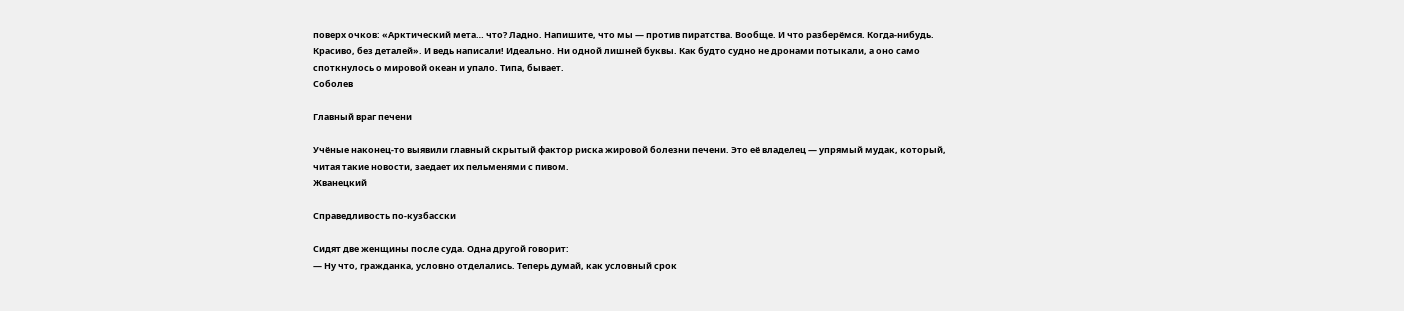поверх очков: «Арктический мета… что? Ладно. Напишите, что мы — против пиратства. Вообще. И что разберёмся. Когда-нибудь. Красиво, без деталей». И ведь написали! Идеально. Ни одной лишней буквы. Как будто судно не дронами потыкали, а оно само споткнулось о мировой океан и упало. Типа, бывает.
Соболев

Главный враг печени

Учёные наконец-то выявили главный скрытый фактор риска жировой болезни печени. Это её владелец — упрямый мудак, который, читая такие новости, заедает их пельменями с пивом.
Жванецкий

Справедливость по-кузбасски

Сидят две женщины после суда. Одна другой говорит:
— Ну что, гражданка, условно отделались. Теперь думай, как условный срок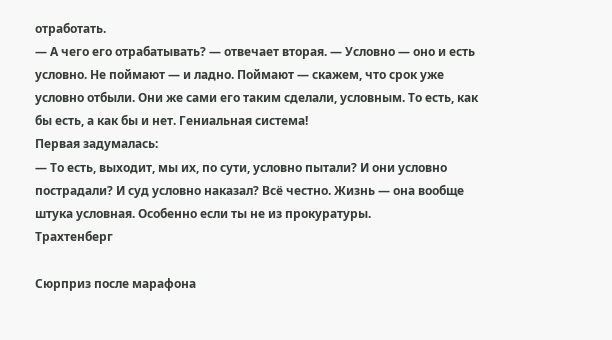отработать.
— А чего его отрабатывать? — отвечает вторая. — Условно — оно и есть условно. Не поймают — и ладно. Поймают — скажем, что срок уже условно отбыли. Они же сами его таким сделали, условным. То есть, как бы есть, а как бы и нет. Гениальная система!
Первая задумалась:
— То есть, выходит, мы их, по сути, условно пытали? И они условно пострадали? И суд условно наказал? Всё честно. Жизнь — она вообще штука условная. Особенно если ты не из прокуратуры.
Трахтенберг

Сюрприз после марафона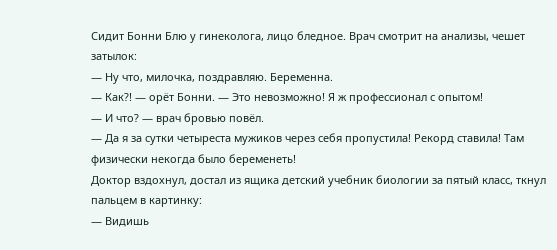Сидит Бонни Блю у гинеколога, лицо бледное. Врач смотрит на анализы, чешет затылок:
— Ну что, милочка, поздравляю. Беременна.
— Как?! — орёт Бонни. — Это невозможно! Я ж профессионал с опытом!
— И что? — врач бровью повёл.
— Да я за сутки четыреста мужиков через себя пропустила! Рекорд ставила! Там физически некогда было беременеть!
Доктор вздохнул, достал из ящика детский учебник биологии за пятый класс, ткнул пальцем в картинку:
— Видишь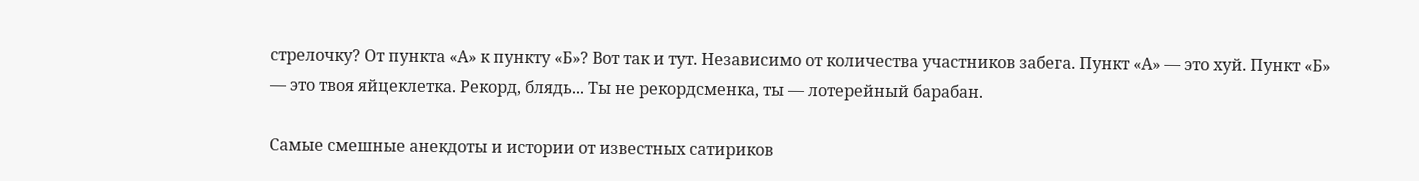стрелочку? От пункта «А» к пункту «Б»? Вот так и тут. Независимо от количества участников забега. Пункт «А» — это хуй. Пункт «Б» — это твоя яйцеклетка. Рекорд, блядь... Ты не рекордсменка, ты — лотерейный барабан.

Самые смешные анекдоты и истории от известных сатириков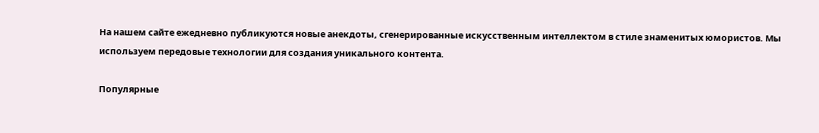На нашем сайте ежедневно публикуются новые анекдоты, сгенерированные искусственным интеллектом в стиле знаменитых юмористов. Мы используем передовые технологии для создания уникального контента.

Популярные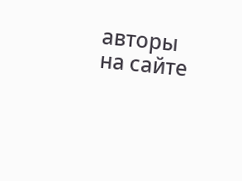авторы на сайте